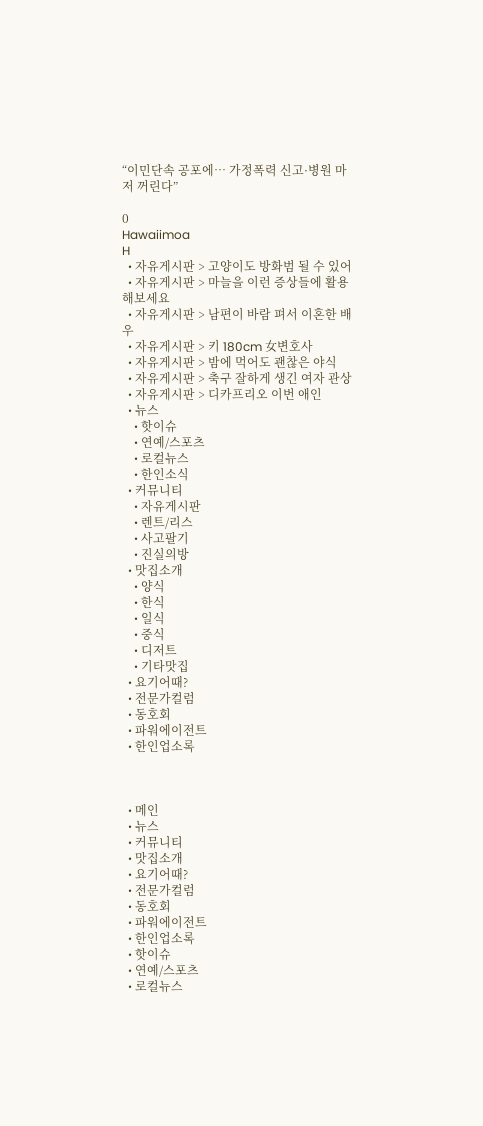“이민단속 공포에⋯ 가정폭력 신고·병원 마저 꺼린다”

0
Hawaiimoa
H
  • 자유게시판 > 고양이도 방화범 될 수 있어
  • 자유게시판 > 마늘을 이런 증상들에 활용해보세요
  • 자유게시판 > 남편이 바람 펴서 이혼한 배우
  • 자유게시판 > 키 180cm 女변호사
  • 자유게시판 > 밤에 먹어도 괜찮은 야식
  • 자유게시판 > 축구 잘하게 생긴 여자 관상
  • 자유게시판 > 디카프리오 이번 애인
  • 뉴스
    • 핫이슈
    • 연예/스포츠
    • 로컬뉴스
    • 한인소식
  • 커뮤니티
    • 자유게시판
    • 렌트/리스
    • 사고팔기
    • 진실의방
  • 맛집소개
    • 양식
    • 한식
    • 일식
    • 중식
    • 디저트
    • 기타맛집
  • 요기어때?
  • 전문가컬럼
  • 동호회
  • 파워에이전트
  • 한인업소록



  • 메인
  • 뉴스
  • 커뮤니티
  • 맛집소개
  • 요기어때?
  • 전문가컬럼
  • 동호회
  • 파워에이전트
  • 한인업소록
  • 핫이슈
  • 연예/스포츠
  • 로컬뉴스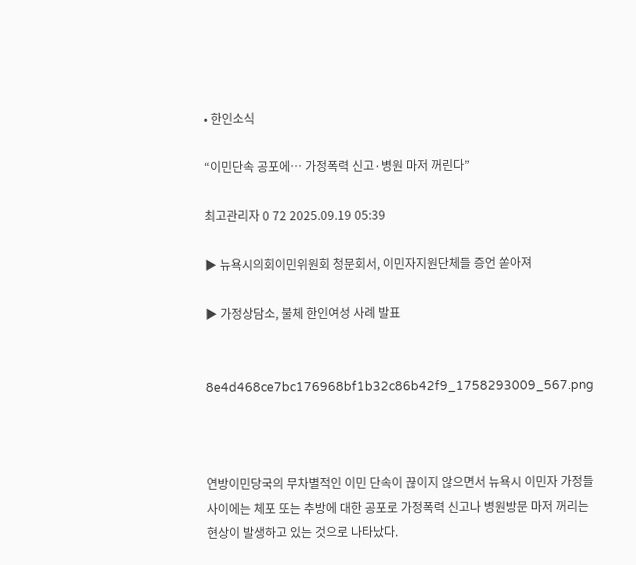• 한인소식

“이민단속 공포에⋯ 가정폭력 신고·병원 마저 꺼린다”

최고관리자 0 72 2025.09.19 05:39

▶ 뉴욕시의회이민위원회 청문회서, 이민자지원단체들 증언 쏟아져

▶ 가정상담소, 불체 한인여성 사례 발표


8e4d468ce7bc176968bf1b32c86b42f9_1758293009_567.png



연방이민당국의 무차별적인 이민 단속이 끊이지 않으면서 뉴욕시 이민자 가정들 사이에는 체포 또는 추방에 대한 공포로 가정폭력 신고나 병원방문 마저 꺼리는 현상이 발생하고 있는 것으로 나타났다.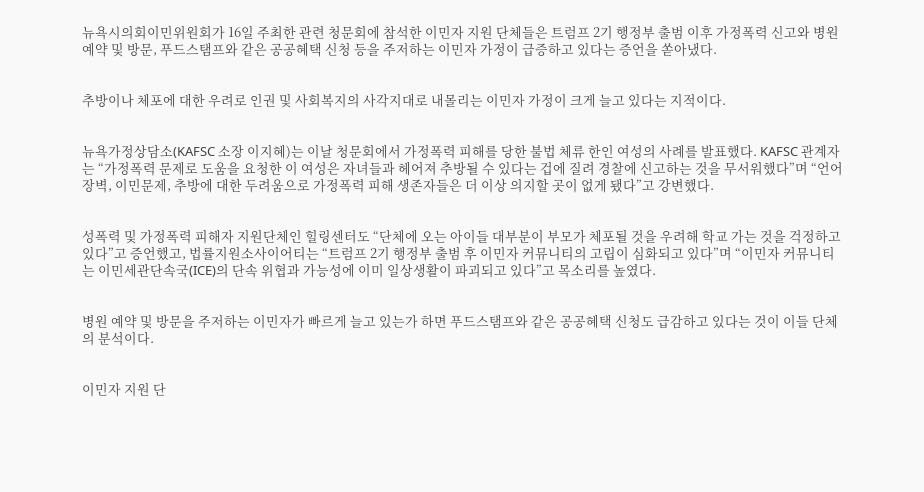뉴욕시의회이민위원회가 16일 주최한 관련 청문회에 참석한 이민자 지원 단체들은 트럼프 2기 행정부 출범 이후 가정폭력 신고와 병원 예약 및 방문, 푸드스탬프와 같은 공공혜택 신청 등을 주저하는 이민자 가정이 급증하고 있다는 증언을 쏟아냈다.


추방이나 체포에 대한 우려로 인권 및 사회복지의 사각지대로 내몰리는 이민자 가정이 크게 늘고 있다는 지적이다.


뉴욕가정상담소(KAFSC 소장 이지혜)는 이날 청문회에서 가정폭력 피해를 당한 불법 체류 한인 여성의 사례를 발표했다. KAFSC 관계자는 “가정폭력 문제로 도움을 요청한 이 여성은 자녀들과 헤어져 추방될 수 있다는 겁에 질려 경찰에 신고하는 것을 무서워했다”며 “언어장벽, 이민문제, 추방에 대한 두려움으로 가정폭력 피해 생존자들은 더 이상 의지할 곳이 없게 됐다”고 강변했다.


성폭력 및 가정폭력 피해자 지원단체인 힐링센터도 “단체에 오는 아이들 대부분이 부모가 체포될 것을 우려해 학교 가는 것을 걱정하고 있다”고 증언했고, 법률지원소사이어티는 “트럼프 2기 행정부 출범 후 이민자 커뮤니티의 고립이 심화되고 있다”며 “이민자 커뮤니티는 이민세관단속국(ICE)의 단속 위협과 가능성에 이미 일상생활이 파괴되고 있다”고 목소리를 높였다.


병원 예약 및 방문을 주저하는 이민자가 빠르게 늘고 있는가 하면 푸드스탬프와 같은 공공혜택 신청도 급감하고 있다는 것이 이들 단체의 분석이다.


이민자 지원 단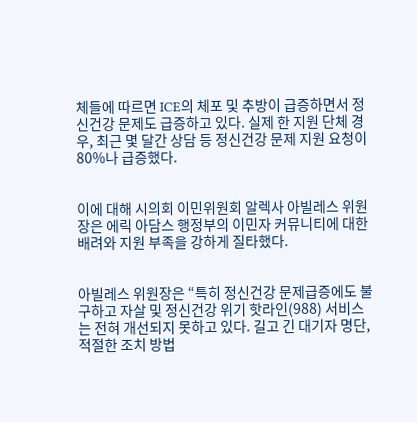체들에 따르면 ICE의 체포 및 추방이 급증하면서 정신건강 문제도 급증하고 있다. 실제 한 지원 단체 경우, 최근 몇 달간 상담 등 정신건강 문제 지원 요청이 80%나 급증했다.


이에 대해 시의회 이민위원회 알렉사 아빌레스 위원장은 에릭 아담스 행정부의 이민자 커뮤니티에 대한 배려와 지원 부족을 강하게 질타했다.


아빌레스 위원장은 “특히 정신건강 문제급증에도 불구하고 자살 및 정신건강 위기 핫라인(988) 서비스는 전혀 개선되지 못하고 있다. 길고 긴 대기자 명단, 적절한 조치 방법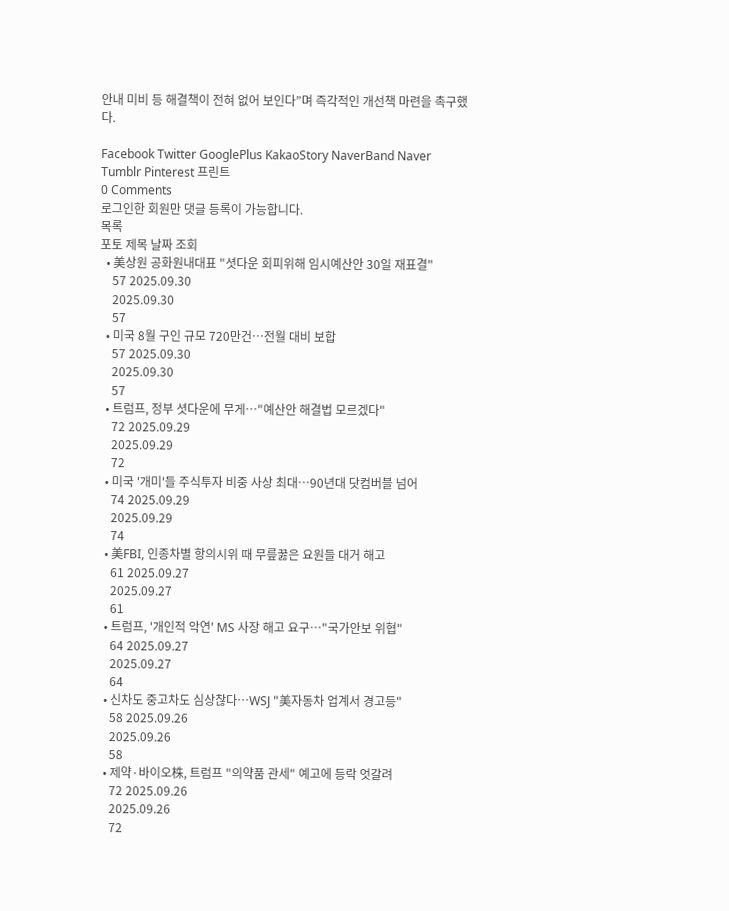안내 미비 등 해결책이 전혀 없어 보인다”며 즉각적인 개선책 마련을 촉구했다.

Facebook Twitter GooglePlus KakaoStory NaverBand Naver Tumblr Pinterest 프린트
0 Comments
로그인한 회원만 댓글 등록이 가능합니다.
목록
포토 제목 날짜 조회
  • 美상원 공화원내대표 "셧다운 회피위해 임시예산안 30일 재표결"
    57 2025.09.30
    2025.09.30
    57
  • 미국 8월 구인 규모 720만건…전월 대비 보합
    57 2025.09.30
    2025.09.30
    57
  • 트럼프, 정부 셧다운에 무게…"예산안 해결법 모르겠다"
    72 2025.09.29
    2025.09.29
    72
  • 미국 '개미'들 주식투자 비중 사상 최대…90년대 닷컴버블 넘어
    74 2025.09.29
    2025.09.29
    74
  • 美FBI, 인종차별 항의시위 때 무릎꿇은 요원들 대거 해고
    61 2025.09.27
    2025.09.27
    61
  • 트럼프, '개인적 악연' MS 사장 해고 요구…"국가안보 위협"
    64 2025.09.27
    2025.09.27
    64
  • 신차도 중고차도 심상찮다…WSJ "美자동차 업계서 경고등"
    58 2025.09.26
    2025.09.26
    58
  • 제약·바이오株, 트럼프 "의약품 관세" 예고에 등락 엇갈려
    72 2025.09.26
    2025.09.26
    72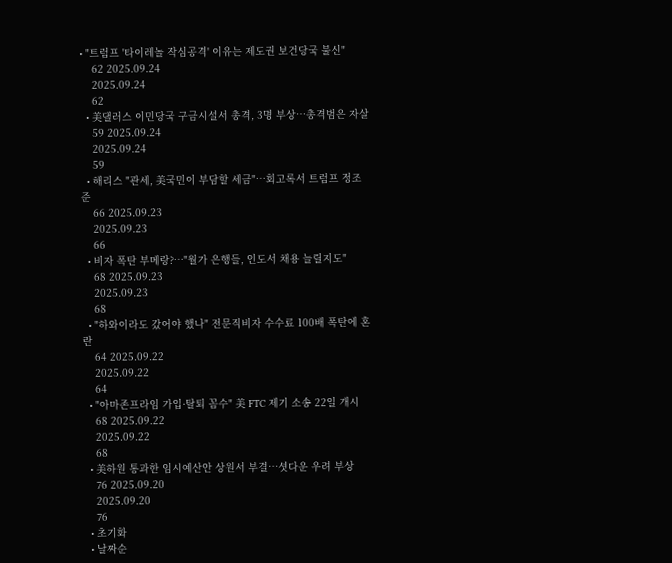• "트럼프 '타이레놀 작심공격' 이유는 제도권 보건당국 불신"
    62 2025.09.24
    2025.09.24
    62
  • 美댈러스 이민당국 구금시설서 총격, 3명 부상…총격범은 자살
    59 2025.09.24
    2025.09.24
    59
  • 해리스 "관세, 美국민이 부담할 세금"…회고록서 트럼프 정조준
    66 2025.09.23
    2025.09.23
    66
  • 비자 폭탄 부메랑?…"월가 은행들, 인도서 채용 늘릴지도"
    68 2025.09.23
    2025.09.23
    68
  • "하와이라도 갔어야 했나" 전문직비자 수수료 100배 폭탄에 혼란
    64 2025.09.22
    2025.09.22
    64
  • "아마존프라임 가입·탈퇴 꼼수" 美 FTC 제기 소송 22일 개시
    68 2025.09.22
    2025.09.22
    68
  • 美하원 통과한 임시예산안 상원서 부결…셧다운 우려 부상
    76 2025.09.20
    2025.09.20
    76
  • 초기화
  • 날짜순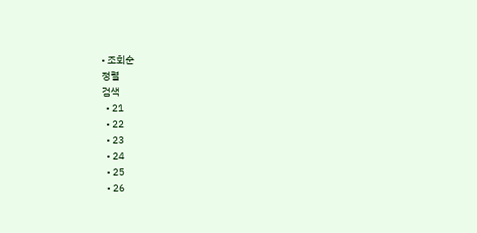• 조회순
정렬
검색
  • 21
  • 22
  • 23
  • 24
  • 25
  • 26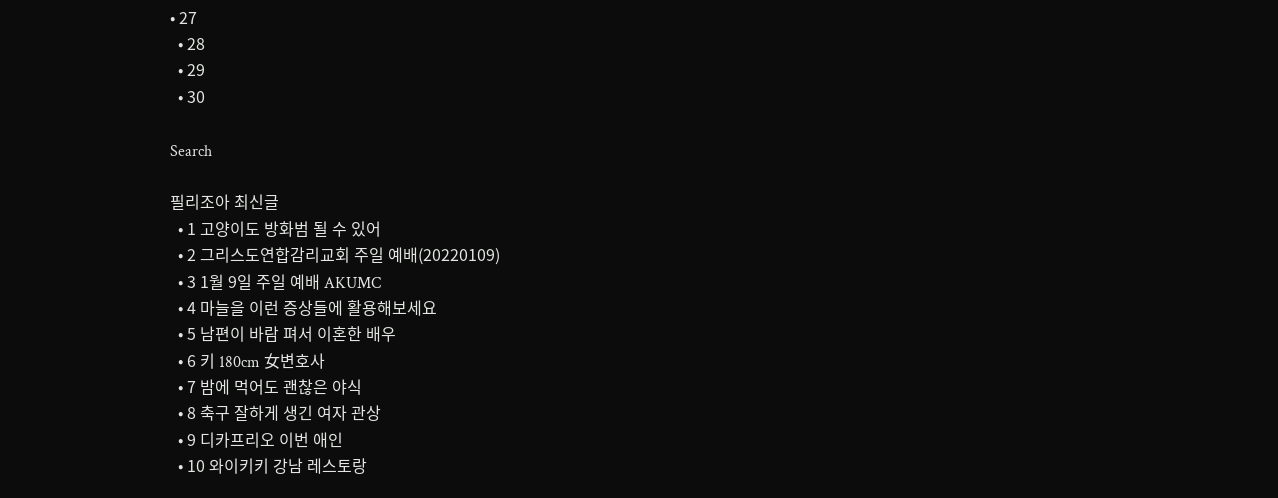• 27
  • 28
  • 29
  • 30

Search

필리조아 최신글
  • 1 고양이도 방화범 될 수 있어
  • 2 그리스도연합감리교회 주일 예배(20220109)
  • 3 1월 9일 주일 예배 AKUMC
  • 4 마늘을 이런 증상들에 활용해보세요
  • 5 남편이 바람 펴서 이혼한 배우
  • 6 키 180cm 女변호사
  • 7 밤에 먹어도 괜찮은 야식
  • 8 축구 잘하게 생긴 여자 관상
  • 9 디카프리오 이번 애인
  • 10 와이키키 강남 레스토랑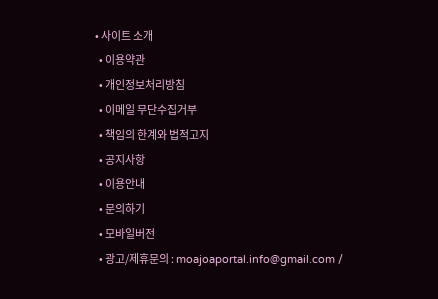• 사이트 소개
  • 이용약관
  • 개인정보처리방침
  • 이메일 무단수집거부
  • 책임의 한계와 법적고지
  • 공지사항
  • 이용안내
  • 문의하기
  • 모바일버전
  • 광고/제휴문의 : moajoaportal.info@gmail.com /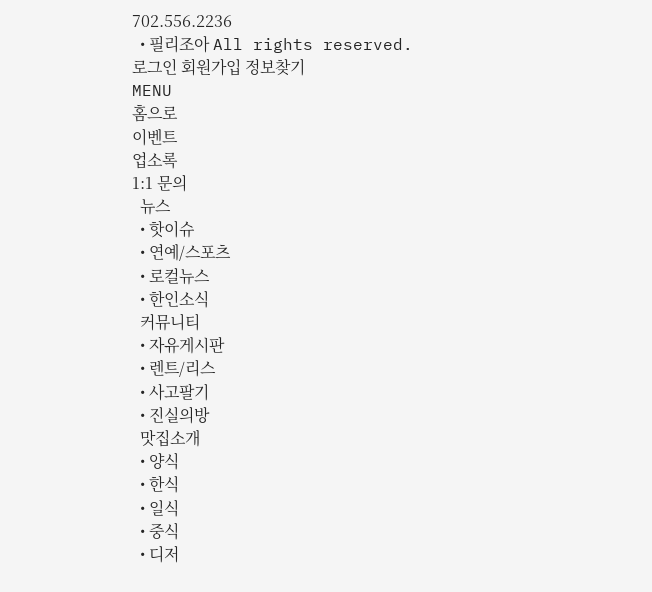702.556.2236
  • 필리조아 All rights reserved.
로그인 회원가입 정보찾기
MENU
홈으로
이벤트
업소록
1:1 문의
  뉴스
  • 핫이슈
  • 연예/스포츠
  • 로컬뉴스
  • 한인소식
  커뮤니티
  • 자유게시판
  • 렌트/리스
  • 사고팔기
  • 진실의방
  맛집소개
  • 양식
  • 한식
  • 일식
  • 중식
  • 디저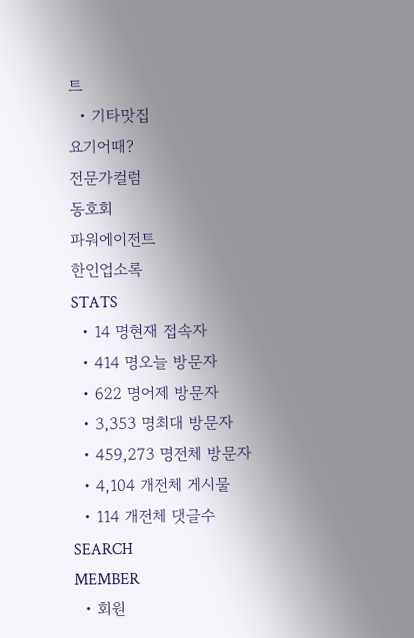트
  • 기타맛집
요기어때?
전문가컬럼
동호회
파워에이전트
한인업소록
STATS
  • 14 명현재 접속자
  • 414 명오늘 방문자
  • 622 명어제 방문자
  • 3,353 명최대 방문자
  • 459,273 명전체 방문자
  • 4,104 개전체 게시물
  • 114 개전체 댓글수
SEARCH
MEMBER
  • 회원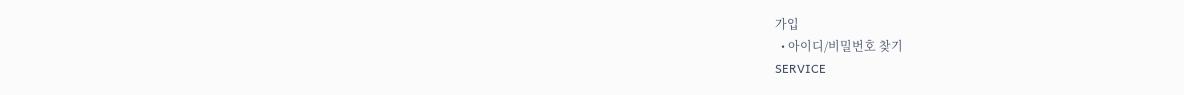가입
  • 아이디/비밀번호 찾기
SERVICE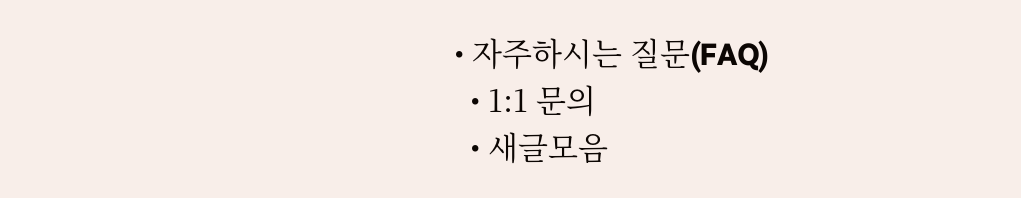• 자주하시는 질문(FAQ)
  • 1:1 문의
  • 새글모음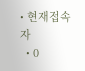• 현재접속자
  • 0